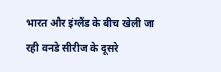भारत और इंग्लैंड के बीच खेली जा रही वनडे सीरीज के दूसरे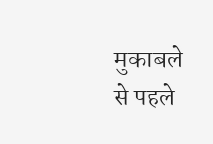मुकाबले से पहले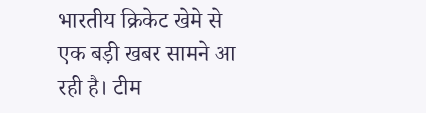भारतीय क्रिकेट खेमे से एक बड़ी खबर सामने आ रही है। टीम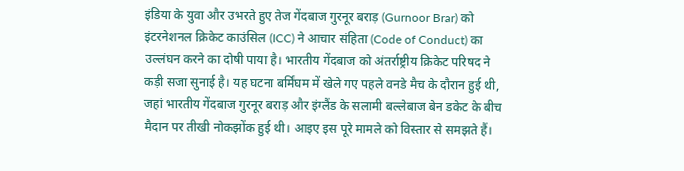इंडिया के युवा और उभरते हुए तेज गेंदबाज गुरनूर बराड़ (Gurnoor Brar) को इंटरनेशनल क्रिकेट काउंसिल (ICC) ने आचार संहिता (Code of Conduct) का उल्लंघन करने का दोषी पाया है। भारतीय गेंदबाज को अंतर्राष्ट्रीय क्रिकेट परिषद ने कड़ी सजा सुनाई है। यह घटना बर्मिंघम में खेले गए पहले वनडे मैच के दौरान हुई थी, जहां भारतीय गेंदबाज गुरनूर बराड़ और इंग्लैंड के सलामी बल्लेबाज बेन डकेट के बीच मैदान पर तीखी नोकझोंक हुई थी। आइए इस पूरे मामले को विस्तार से समझते हैं।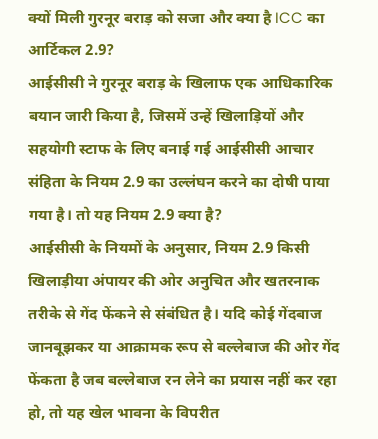क्यों मिली गुरनूर बराड़ को सजा और क्या है ICC का आर्टिकल 2.9?
आईसीसी ने गुरनूर बराड़ के खिलाफ एक आधिकारिक बयान जारी किया है, जिसमें उन्हें खिलाड़ियों और सहयोगी स्टाफ के लिए बनाई गई आईसीसी आचार संहिता के नियम 2.9 का उल्लंघन करने का दोषी पाया गया है। तो यह नियम 2.9 क्या है?
आईसीसी के नियमों के अनुसार, नियम 2.9 किसी खिलाड़ीया अंपायर की ओर अनुचित और खतरनाक तरीके से गेंद फेंकने से संबंधित है। यदि कोई गेंदबाज जानबूझकर या आक्रामक रूप से बल्लेबाज की ओर गेंद फेंकता है जब बल्लेबाज रन लेने का प्रयास नहीं कर रहा हो, तो यह खेल भावना के विपरीत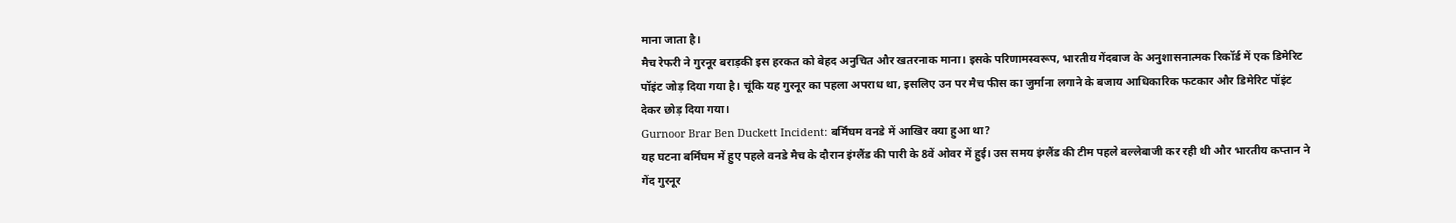माना जाता है।
मैच रेफरी ने गुरनूर बराड़की इस हरकत को बेहद अनुचित और खतरनाक माना। इसके परिणामस्वरूप, भारतीय गेंदबाज के अनुशासनात्मक रिकॉर्ड में एक डिमेरिट पॉइंट जोड़ दिया गया है। चूंकि यह गुरनूर का पहला अपराध था, इसलिए उन पर मैच फीस का जुर्माना लगाने के बजाय आधिकारिक फटकार और डिमेरिट पॉइंट देकर छोड़ दिया गया।
Gurnoor Brar Ben Duckett Incident: बर्मिंघम वनडे में आखिर क्या हुआ था?
यह घटना बर्मिंघम में हुए पहले वनडे मैच के दौरान इंग्लैंड की पारी के 8वें ओवर में हुई। उस समय इंग्लैंड की टीम पहले बल्लेबाजी कर रही थी और भारतीय कप्तान ने गेंद गुरनूर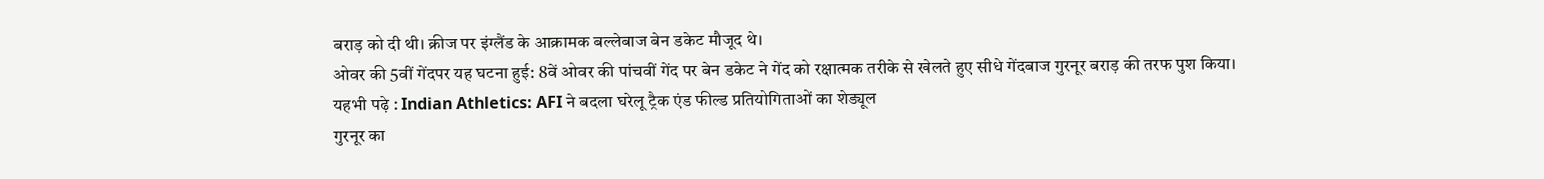बराड़ को दी थी। क्रीज पर इंग्लैंड के आक्रामक बल्लेबाज बेन डकेट मौजूद थे।
ओवर की 5वीं गेंदपर यह घटना हुई: 8वें ओवर की पांचवीं गेंद पर बेन डकेट ने गेंद को रक्षात्मक तरीके से खेलते हुए सीधे गेंदबाज गुरनूर बराड़ की तरफ पुश किया।
यहभी पढ़े : Indian Athletics: AFI ने बदला घरेलू ट्रैक एंड फील्ड प्रतियोगिताओं का शेड्यूल
गुरनूर का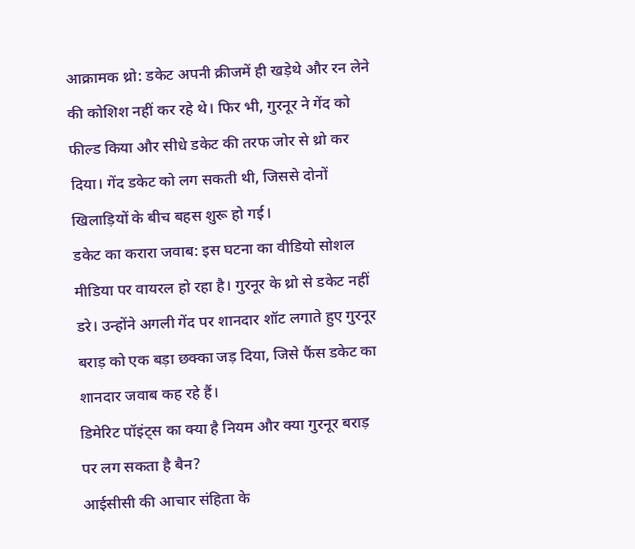आक्रामक थ्रो: डकेट अपनी क्रीजमें ही खड़ेथे और रन लेने की कोशिश नहीं कर रहे थे। फिर भी, गुरनूर ने गेंद को फील्ड किया और सीधे डकेट की तरफ जोर से थ्रो कर दिया। गेंद डकेट को लग सकती थी, जिससे दोनों खिलाड़ियों के बीच बहस शुरू हो गई।
डकेट का करारा जवाब: इस घटना का वीडियो सोशल मीडिया पर वायरल हो रहा है। गुरनूर के थ्रो से डकेट नहीं डरे। उन्होंने अगली गेंद पर शानदार शॉट लगाते हुए गुरनूर बराड़ को एक बड़ा छक्का जड़ दिया, जिसे फैंस डकेट का शानदार जवाब कह रहे हैं।
डिमेरिट पॉइंट्स का क्या है नियम और क्या गुरनूर बराड़ पर लग सकता है बैन?
आईसीसी की आचार संहिता के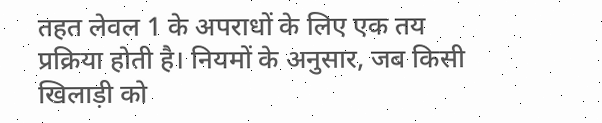तहत लेवल 1 के अपराधों के लिए एक तय प्रक्रिया होती है। नियमों के अनुसार, जब किसी खिलाड़ी को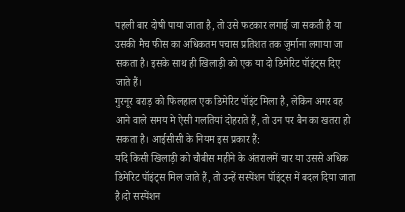पहली बार दोषी पाया जाता है, तो उसे फटकार लगाई जा सकती है या उसकी मैच फीस का अधिकतम पचास प्रतिशत तक जुर्माना लगाया जा सकता है। इसके साथ ही खिलाड़ी को एक या दो डिमेरिट पॉइंट्स दिए जाते हैं।
गुरनूर बराड़ को फिलहाल एक डिमेरिट पॉइंट मिला है, लेकिन अगर वह आने वाले समय मे ऐसी गलतियां दोहराते हैं, तो उन पर बैन का खतरा हो सकता है। आईसीसी के नियम इस प्रकार हैं:
यदि किसी खिलाड़ी को चौबीस महीने के अंतरालमें चार या उससे अधिक डिमेरिट पॉइंट्स मिल जाते हैं, तो उन्हें सस्पेंशन पॉइंट्स में बदल दिया जाता है।दो सस्पेंशन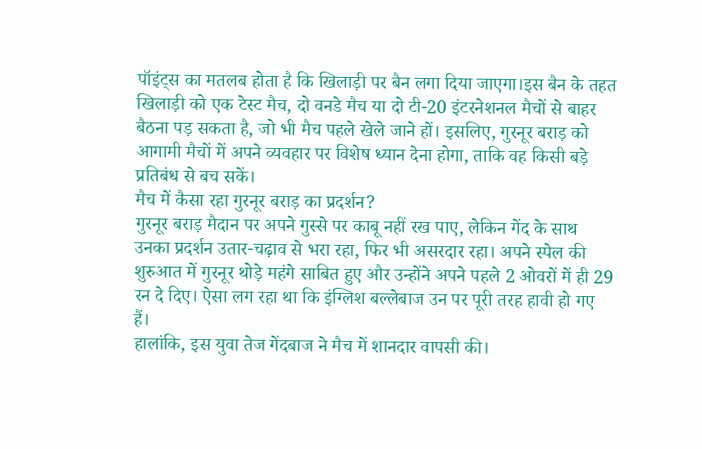पॉइंट्स का मतलब होता है कि खिलाड़ी पर बैन लगा दिया जाएगा।इस बैन के तहत खिलाड़ी को एक टेस्ट मैच, दो वनडे मैच या दो टी-20 इंटरनेशनल मैचों से बाहर बैठना पड़ सकता है, जो भी मैच पहले खेले जाने हों। इसलिए, गुरनूर बराड़ को आगामी मैचों में अपने व्यवहार पर विशेष ध्यान देना होगा, ताकि वह किसी बड़े प्रतिबंध से बच सकें।
मैच में कैसा रहा गुरनूर बराड़ का प्रदर्शन?
गुरनूर बराड़ मैदान पर अपने गुस्से पर काबू नहीं रख पाए, लेकिन गेंद के साथ उनका प्रदर्शन उतार-चढ़ाव से भरा रहा, फिर भी असरदार रहा। अपने स्पेल की शुरुआत में गुरनूर थोड़े महंगे साबित हुए और उन्होंने अपने पहले 2 ओवरों में ही 29 रन दे दिए। ऐसा लग रहा था कि इंग्लिश बल्लेबाज उन पर पूरी तरह हावी हो गए हैं।
हालांकि, इस युवा तेज गेंदबाज ने मैच में शानदार वापसी की।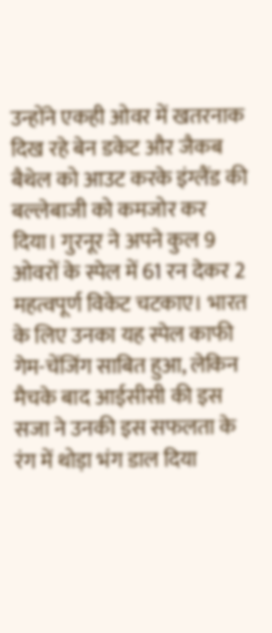उन्होंने एकही ओवर में खतरनाक दिख रहे बेन डकेट और जैकब बैथेल को आउट करके इंग्लैंड की बल्लेबाजी को कमजोर कर दिया। गुरनूर ने अपने कुल 9 ओवरों के स्पेल में 61 रन देकर 2 महत्वपूर्ण विकेट चटकाए। भारत के लिए उनका यह स्पेल काफी गेम-चेंजिंग साबित हुआ, लेकिन मैचके बाद आईसीसी की इस सजा ने उनकी इस सफलता के रंग में थोड़ा भंग डाल दिया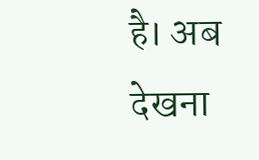है। अब देखना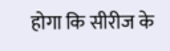होगा कि सीरीज के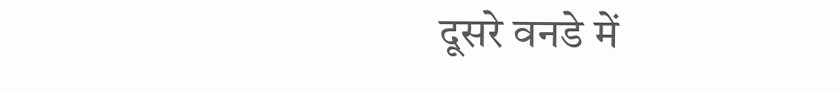दूसरे वनडे में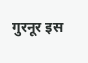गुरनूर इस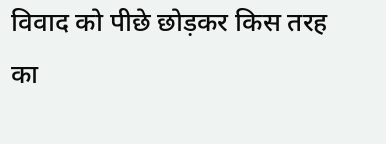विवाद को पीछे छोड़कर किस तरह का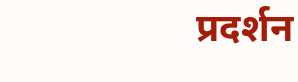प्रदर्शन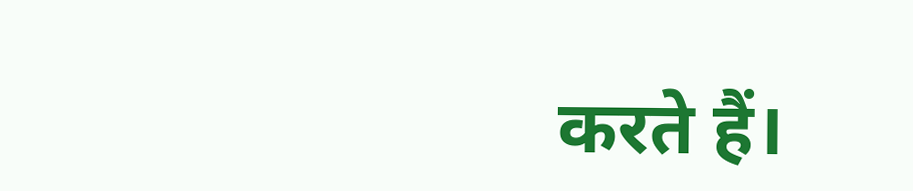करते हैं।